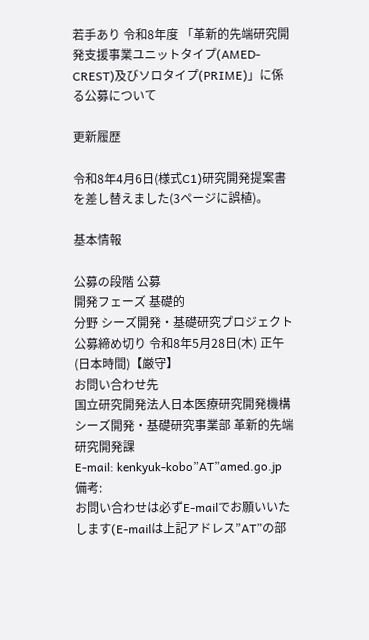若手あり 令和8年度 「革新的先端研究開発支援事業ユニットタイプ(AMED-CREST)及びソロタイプ(PRIME)」に係る公募について

更新履歴

令和8年4月6日(様式C1)研究開発提案書を差し替えました(3ページに誤植)。

基本情報

公募の段階 公募
開発フェーズ 基礎的
分野 シーズ開発・基礎研究プロジェクト
公募締め切り 令和8年5月28日(木) 正午(日本時間)【厳守】
お問い合わせ先
国立研究開発法人日本医療研究開発機構 シーズ開発・基礎研究事業部 革新的先端研究開発課
E-mail: kenkyuk-kobo”AT”amed.go.jp
備考:
お問い合わせは必ずE-mailでお願いいたします(E-mailは上記アドレス”AT”の部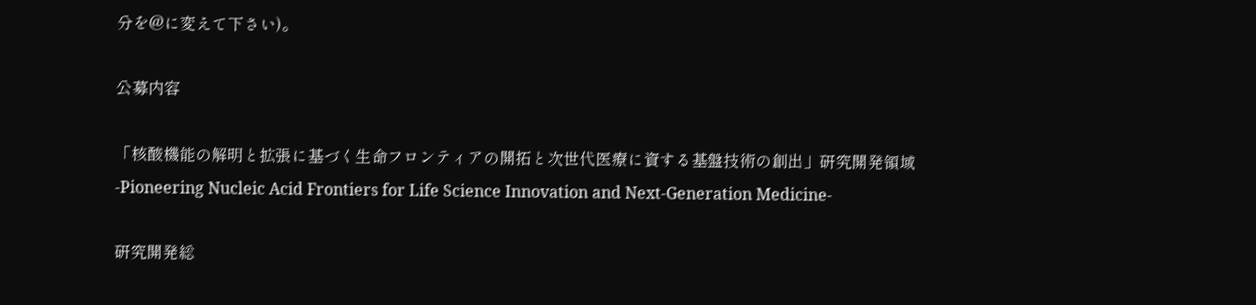分を@に変えて下さい)。

公募内容

「核酸機能の解明と拡張に基づく生命フロンティアの開拓と次世代医療に資する基盤技術の創出」研究開発領域
-Pioneering Nucleic Acid Frontiers for Life Science Innovation and Next-Generation Medicine-

研究開発総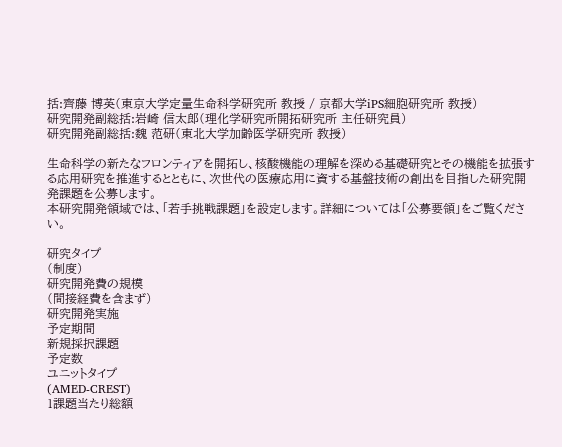括:齊藤 博英(東京大学定量生命科学研究所 教授 / 京都大学iPS細胞研究所 教授)
研究開発副総括:岩崎 信太郎(理化学研究所開拓研究所 主任研究員)
研究開発副総括:魏 范研(東北大学加齢医学研究所 教授)

生命科学の新たなフロンティアを開拓し、核酸機能の理解を深める基礎研究とその機能を拡張する応用研究を推進するとともに、次世代の医療応用に資する基盤技術の創出を目指した研究開発課題を公募します。
本研究開発領域では、「若手挑戦課題」を設定します。詳細については「公募要領」をご覧ください。

研究タイプ
(制度)
研究開発費の規模
(間接経費を含まず)
研究開発実施
予定期間
新規採択課題
予定数
ユニットタイプ
(AMED-CREST)
1課題当たり総額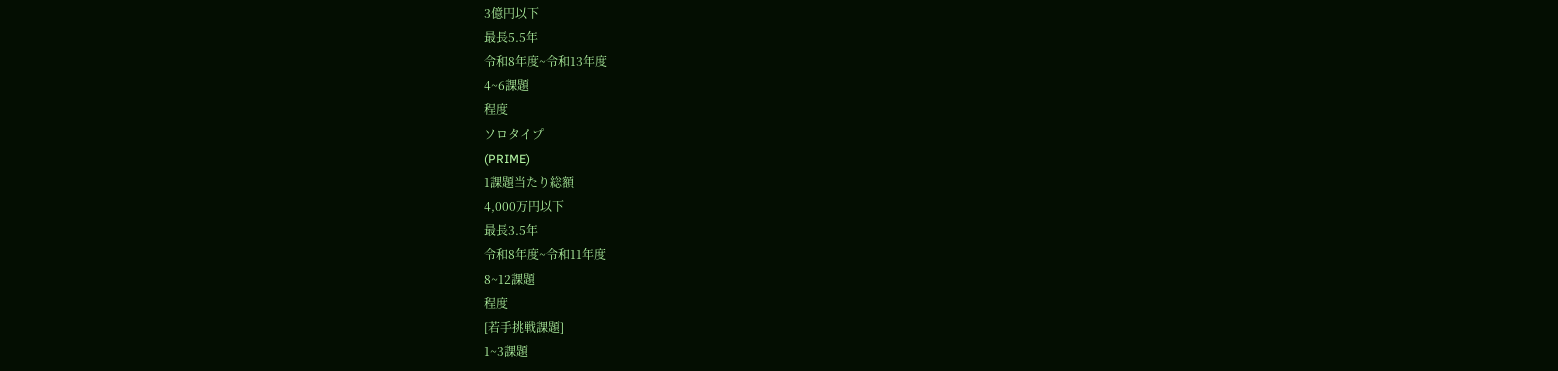3億円以下
最長5.5年
令和8年度~令和13年度
4~6課題
程度
ソロタイプ
(PRIME)
1課題当たり総額
4,000万円以下
最長3.5年
令和8年度~令和11年度
8~12課題
程度
[若手挑戦課題]
1~3課題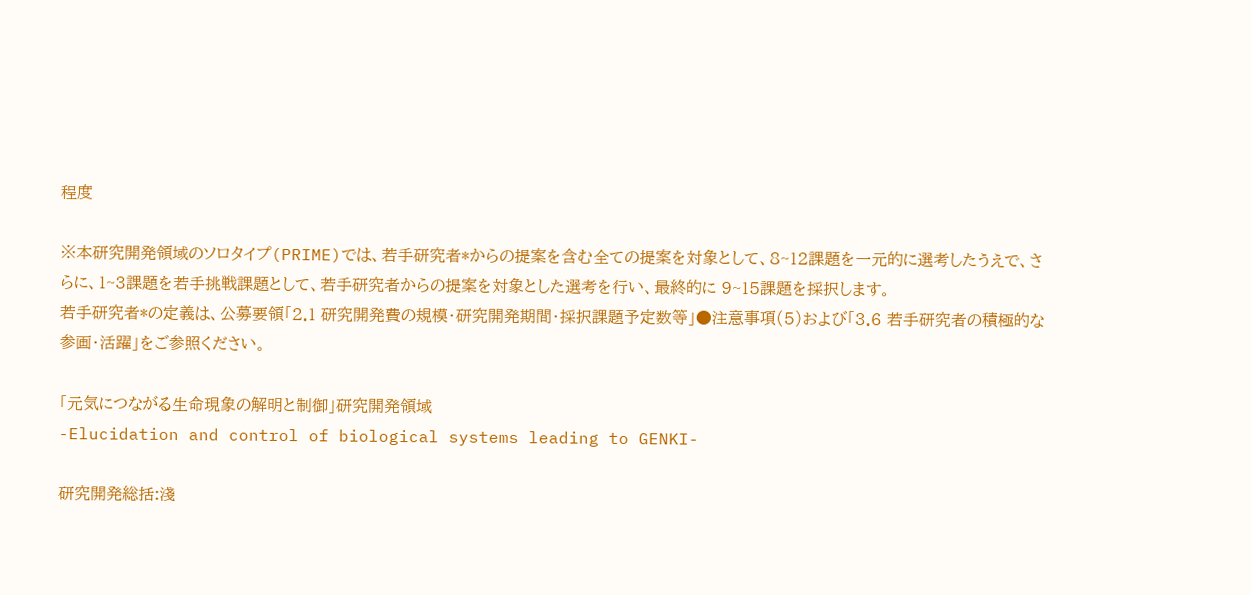程度

※本研究開発領域のソロタイプ(PRIME)では、若手研究者*からの提案を含む全ての提案を対象として、8~12課題を一元的に選考したうえで、さらに、1~3課題を若手挑戦課題として、若手研究者からの提案を対象とした選考を行い、最終的に 9~15課題を採択します。
若手研究者*の定義は、公募要領「2.1 研究開発費の規模・研究開発期間・採択課題予定数等」●注意事項(5)および「3.6 若手研究者の積極的な参画・活躍」をご参照ください。

「元気につながる生命現象の解明と制御」研究開発領域
-Elucidation and control of biological systems leading to GENKI-

研究開発総括:淺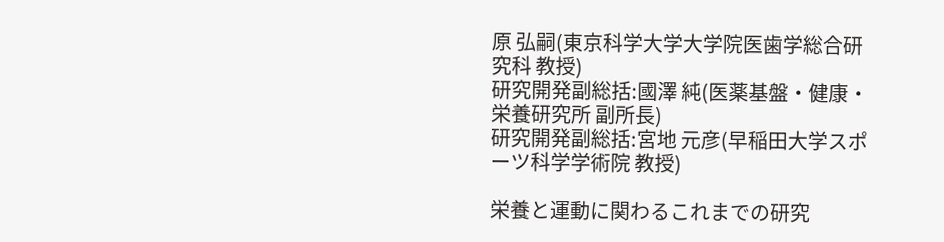原 弘嗣(東京科学大学大学院医歯学総合研究科 教授)
研究開発副総括:國澤 純(医薬基盤・健康・栄養研究所 副所長)
研究開発副総括:宮地 元彦(早稲田大学スポーツ科学学術院 教授)

栄養と運動に関わるこれまでの研究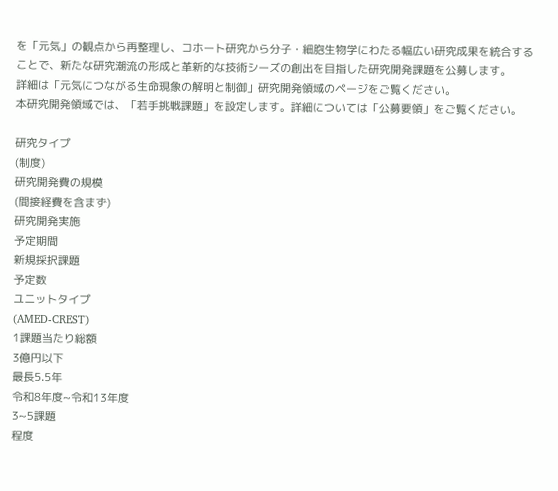を「元気」の観点から再整理し、コホート研究から分子・細胞生物学にわたる幅広い研究成果を統合することで、新たな研究潮流の形成と革新的な技術シーズの創出を目指した研究開発課題を公募します。
詳細は「元気につながる生命現象の解明と制御」研究開発領域のページをご覧ください。
本研究開発領域では、「若手挑戦課題」を設定します。詳細については「公募要領」をご覧ください。

研究タイプ
(制度)
研究開発費の規模
(間接経費を含まず)
研究開発実施
予定期間
新規採択課題
予定数
ユニットタイプ
(AMED-CREST)
1課題当たり総額
3億円以下
最長5.5年
令和8年度~令和13年度
3~5課題
程度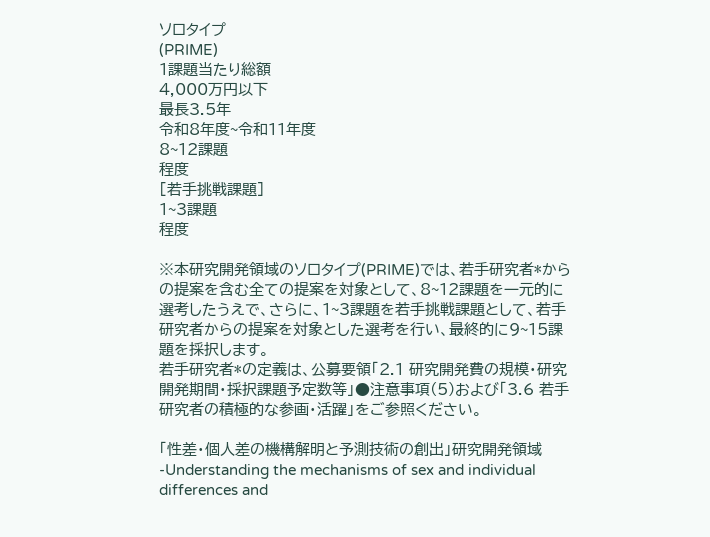ソロタイプ
(PRIME)
1課題当たり総額
4,000万円以下
最長3.5年
令和8年度~令和11年度
8~12課題
程度
[若手挑戦課題]
1~3課題
程度

※本研究開発領域のソロタイプ(PRIME)では、若手研究者*からの提案を含む全ての提案を対象として、8~12課題を一元的に選考したうえで、さらに、1~3課題を若手挑戦課題として、若手研究者からの提案を対象とした選考を行い、最終的に9~15課題を採択します。
若手研究者*の定義は、公募要領「2.1 研究開発費の規模・研究開発期間・採択課題予定数等」●注意事項(5)および「3.6 若手研究者の積極的な参画・活躍」をご参照ください。

「性差・個人差の機構解明と予測技術の創出」研究開発領域
-Understanding the mechanisms of sex and individual differences and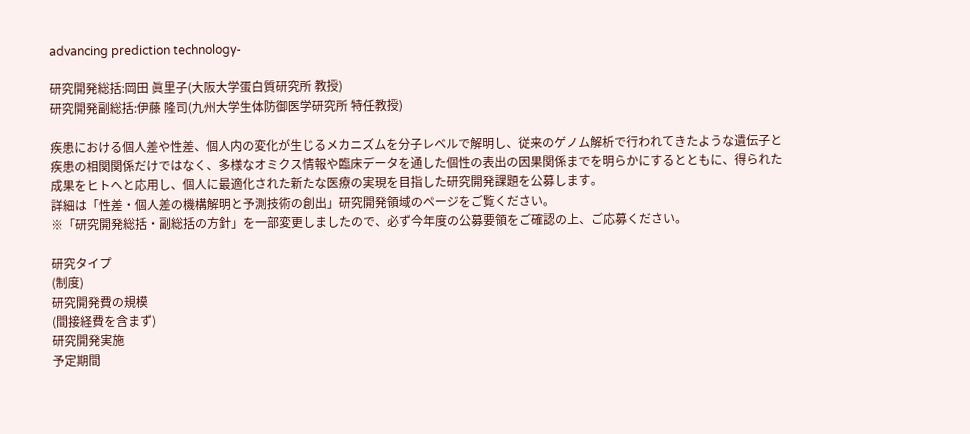advancing prediction technology-

研究開発総括:岡田 眞里子(大阪大学蛋白質研究所 教授)
研究開発副総括:伊藤 隆司(九州大学生体防御医学研究所 特任教授)

疾患における個人差や性差、個人内の変化が生じるメカニズムを分子レベルで解明し、従来のゲノム解析で行われてきたような遺伝子と疾患の相関関係だけではなく、多様なオミクス情報や臨床データを通した個性の表出の因果関係までを明らかにするとともに、得られた成果をヒトへと応用し、個人に最適化された新たな医療の実現を目指した研究開発課題を公募します。
詳細は「性差・個人差の機構解明と予測技術の創出」研究開発領域のページをご覧ください。
※「研究開発総括・副総括の方針」を一部変更しましたので、必ず今年度の公募要領をご確認の上、ご応募ください。

研究タイプ
(制度)
研究開発費の規模
(間接経費を含まず)
研究開発実施
予定期間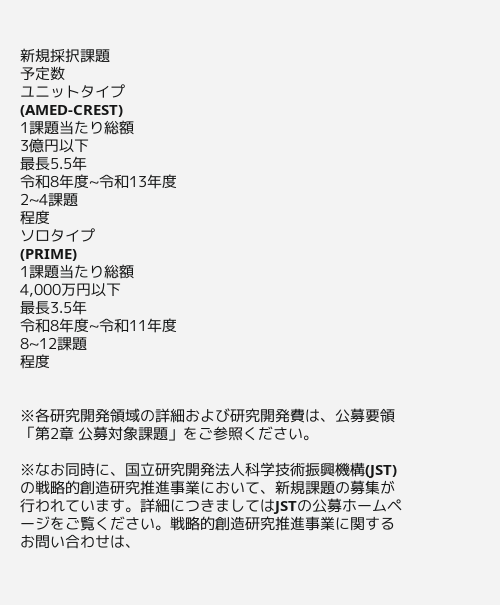新規採択課題
予定数
ユニットタイプ
(AMED-CREST)
1課題当たり総額
3億円以下
最長5.5年
令和8年度~令和13年度
2~4課題
程度
ソロタイプ
(PRIME)
1課題当たり総額
4,000万円以下
最長3.5年
令和8年度~令和11年度
8~12課題
程度


※各研究開発領域の詳細および研究開発費は、公募要領「第2章 公募対象課題」をご参照ください。

※なお同時に、国立研究開発法人科学技術振興機構(JST)の戦略的創造研究推進事業において、新規課題の募集が行われています。詳細につきましてはJSTの公募ホームページをご覧ください。戦略的創造研究推進事業に関するお問い合わせは、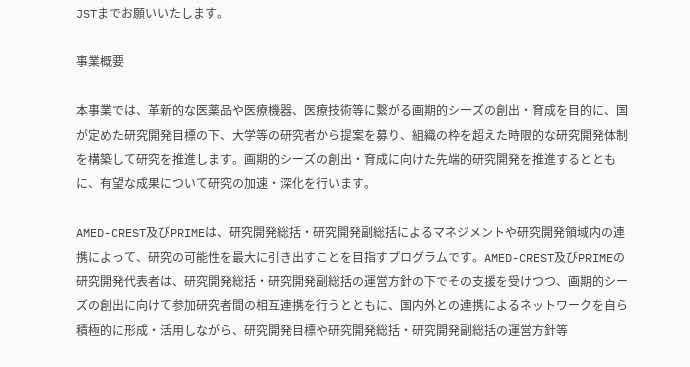JSTまでお願いいたします。

事業概要

本事業では、革新的な医薬品や医療機器、医療技術等に繫がる画期的シーズの創出・育成を目的に、国が定めた研究開発目標の下、大学等の研究者から提案を募り、組織の枠を超えた時限的な研究開発体制を構築して研究を推進します。画期的シーズの創出・育成に向けた先端的研究開発を推進するとともに、有望な成果について研究の加速・深化を行います。

AMED-CREST及びPRIMEは、研究開発総括・研究開発副総括によるマネジメントや研究開発領域内の連携によって、研究の可能性を最大に引き出すことを目指すプログラムです。AMED-CREST及びPRIMEの研究開発代表者は、研究開発総括・研究開発副総括の運営方針の下でその支援を受けつつ、画期的シーズの創出に向けて参加研究者間の相互連携を行うとともに、国内外との連携によるネットワークを自ら積極的に形成・活用しながら、研究開発目標や研究開発総括・研究開発副総括の運営方針等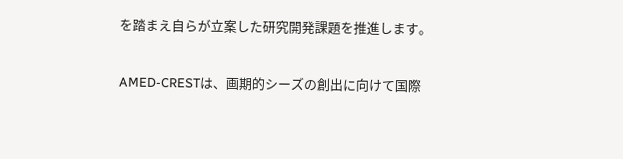を踏まえ自らが立案した研究開発課題を推進します。

AMED-CRESTは、画期的シーズの創出に向けて国際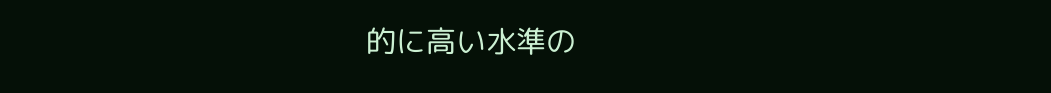的に高い水準の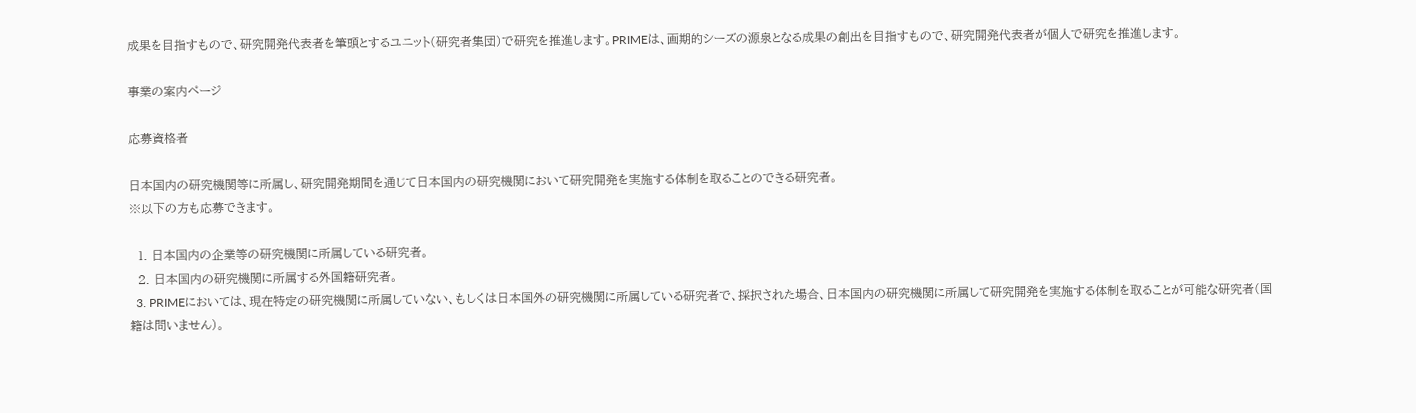成果を目指すもので、研究開発代表者を筆頭とするユニット(研究者集団)で研究を推進します。PRIMEは、画期的シーズの源泉となる成果の創出を目指すもので、研究開発代表者が個人で研究を推進します。

事業の案内ページ

応募資格者

日本国内の研究機関等に所属し、研究開発期間を通じて日本国内の研究機関において研究開発を実施する体制を取ることのできる研究者。
※以下の方も応募できます。

  1. 日本国内の企業等の研究機関に所属している研究者。
  2. 日本国内の研究機関に所属する外国籍研究者。
  3. PRIMEにおいては、現在特定の研究機関に所属していない、もしくは日本国外の研究機関に所属している研究者で、採択された場合、日本国内の研究機関に所属して研究開発を実施する体制を取ることが可能な研究者(国籍は問いません)。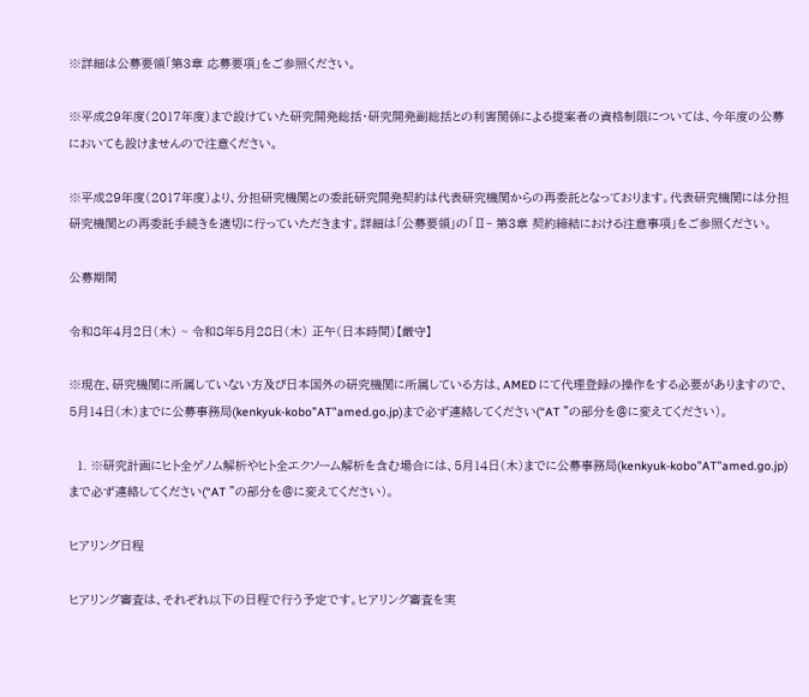※詳細は公募要領「第3章 応募要項」をご参照ください。

※平成29年度(2017年度)まで設けていた研究開発総括・研究開発副総括との利害関係による提案者の資格制限については、今年度の公募においても設けませんので注意ください。

※平成29年度(2017年度)より、分担研究機関との委託研究開発契約は代表研究機関からの再委託となっております。代表研究機関には分担研究機関との再委託手続きを適切に行っていただきます。詳細は「公募要領」の「Ⅱ‐ 第3章 契約締結における注意事項」をご参照ください。

公募期間

令和8年4月2日(木) ~ 令和8年5月28日(木) 正午(日本時間)【厳守】

※現在、研究機関に所属していない方及び日本国外の研究機関に所属している方は、AMED にて代理登録の操作をする必要がありますので、5月14日(木)までに公募事務局(kenkyuk-kobo”AT”amed.go.jp)まで必ず連絡してください(“AT ”の部分を@に変えてください)。

  1. ※研究計画にヒト全ゲノム解析やヒト全エクソーム解析を含む場合には、5月14日(木)までに公募事務局(kenkyuk-kobo”AT”amed.go.jp)まで必ず連絡してください(“AT ”の部分を@に変えてください)。

ヒアリング日程

ヒアリング審査は、それぞれ以下の日程で行う予定です。ヒアリング審査を実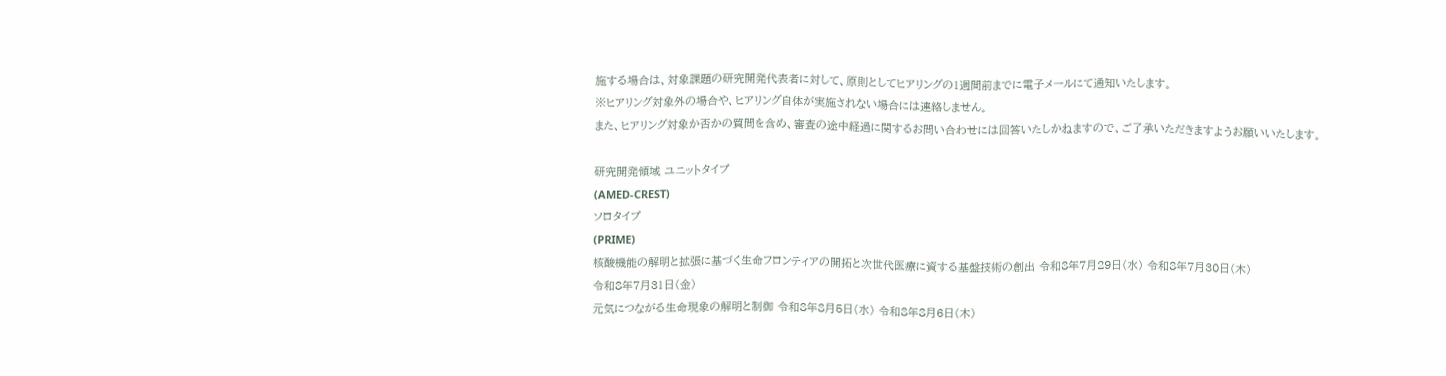施する場合は、対象課題の研究開発代表者に対して、原則としてヒアリングの1週間前までに電子メールにて通知いたします。
※ヒアリング対象外の場合や、ヒアリング自体が実施されない場合には連絡しません。
また、ヒアリング対象か否かの質問を含め、審査の途中経過に関するお問い合わせには回答いたしかねますので、ご了承いただきますようお願いいたします。

研究開発領域 ユニットタイプ
(AMED-CREST)
ソロタイプ
(PRIME)
核酸機能の解明と拡張に基づく生命フロンティアの開拓と次世代医療に資する基盤技術の創出 令和8年7月29日(水) 令和8年7月30日(木)
令和8年7月31日(金)
元気につながる生命現象の解明と制御 令和8年8月5日(水) 令和8年8月6日(木)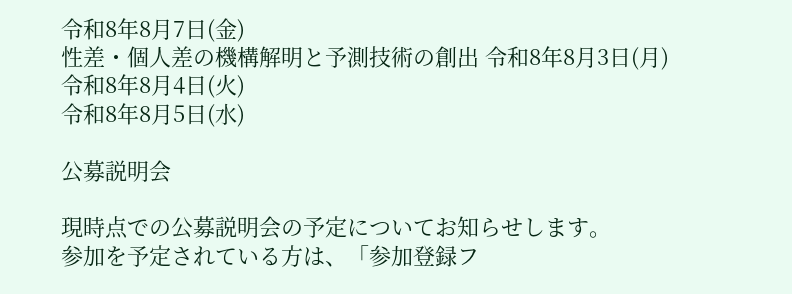令和8年8月7日(金)
性差・個人差の機構解明と予測技術の創出 令和8年8月3日(月) 令和8年8月4日(火)
令和8年8月5日(水)

公募説明会

現時点での公募説明会の予定についてお知らせします。
参加を予定されている方は、「参加登録フ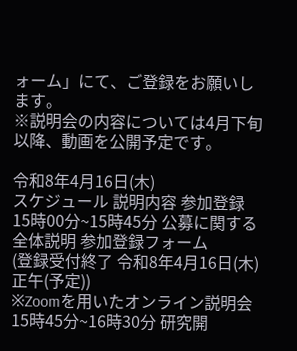ォーム」にて、ご登録をお願いします。
※説明会の内容については4月下旬以降、動画を公開予定です。

令和8年4月16日(木)
スケジュール 説明内容 参加登録
15時00分~15時45分 公募に関する全体説明 参加登録フォーム
(登録受付終了 令和8年4月16日(木)正午(予定))
※Zoomを用いたオンライン説明会
15時45分~16時30分 研究開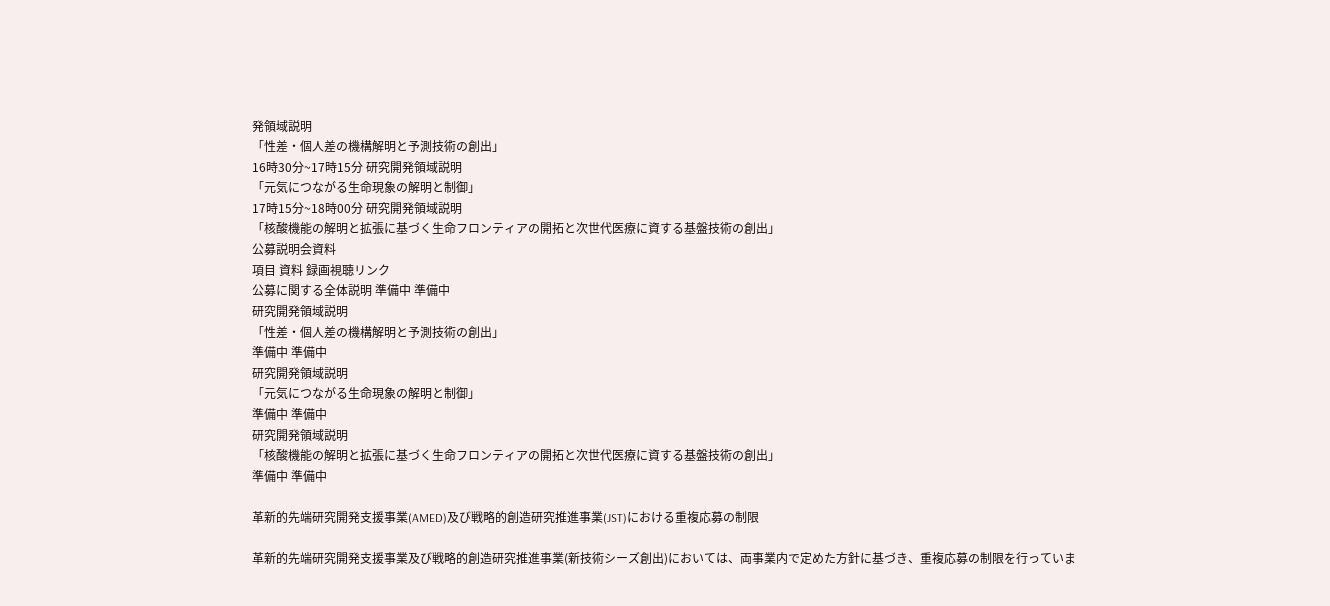発領域説明
「性差・個人差の機構解明と予測技術の創出」
16時30分~17時15分 研究開発領域説明
「元気につながる生命現象の解明と制御」
17時15分~18時00分 研究開発領域説明
「核酸機能の解明と拡張に基づく生命フロンティアの開拓と次世代医療に資する基盤技術の創出」
公募説明会資料
項目 資料 録画視聴リンク
公募に関する全体説明 準備中 準備中
研究開発領域説明
「性差・個人差の機構解明と予測技術の創出」
準備中 準備中
研究開発領域説明
「元気につながる生命現象の解明と制御」
準備中 準備中
研究開発領域説明
「核酸機能の解明と拡張に基づく生命フロンティアの開拓と次世代医療に資する基盤技術の創出」
準備中 準備中

革新的先端研究開発支援事業(AMED)及び戦略的創造研究推進事業(JST)における重複応募の制限

革新的先端研究開発支援事業及び戦略的創造研究推進事業(新技術シーズ創出)においては、両事業内で定めた方針に基づき、重複応募の制限を行っていま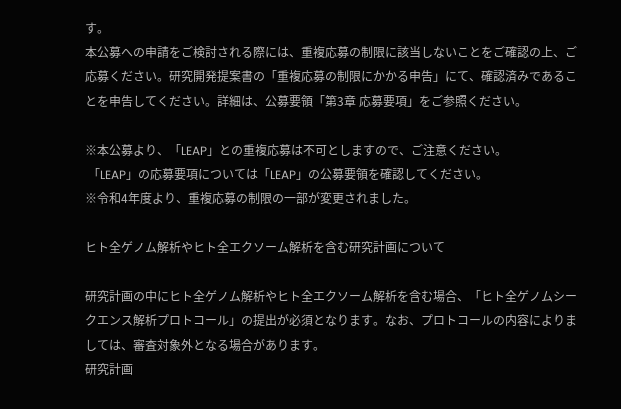す。
本公募への申請をご検討される際には、重複応募の制限に該当しないことをご確認の上、ご応募ください。研究開発提案書の「重複応募の制限にかかる申告」にて、確認済みであることを申告してください。詳細は、公募要領「第3章 応募要項」をご参照ください。

※本公募より、「LEAP」との重複応募は不可としますので、ご注意ください。
 「LEAP」の応募要項については「LEAP」の公募要領を確認してください。
※令和4年度より、重複応募の制限の一部が変更されました。

ヒト全ゲノム解析やヒト全エクソーム解析を含む研究計画について

研究計画の中にヒト全ゲノム解析やヒト全エクソーム解析を含む場合、「ヒト全ゲノムシークエンス解析プロトコール」の提出が必須となります。なお、プロトコールの内容によりましては、審査対象外となる場合があります。
研究計画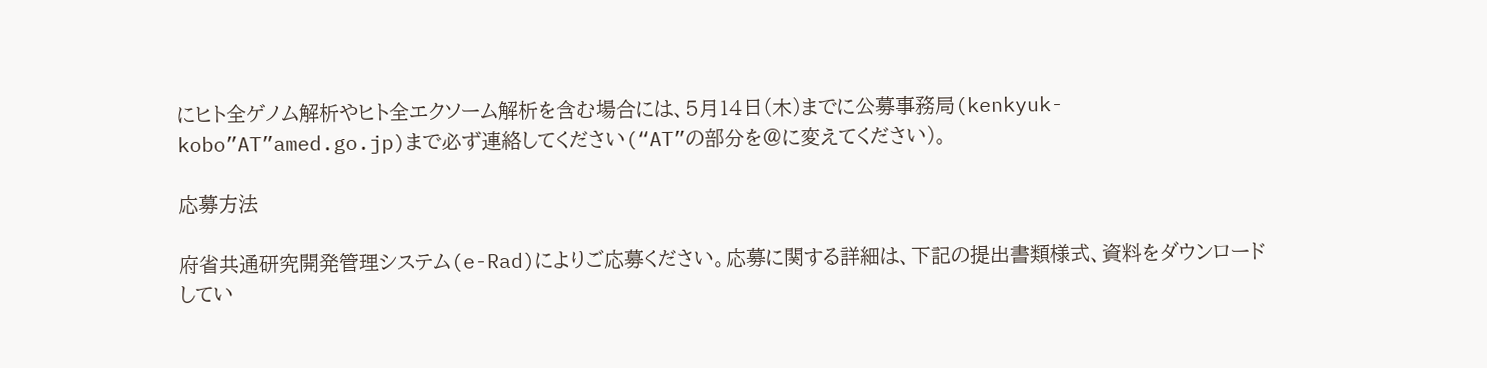にヒト全ゲノム解析やヒト全エクソーム解析を含む場合には、5月14日(木)までに公募事務局(kenkyuk-kobo”AT”amed.go.jp)まで必ず連絡してください(“AT”の部分を@に変えてください)。

応募方法

府省共通研究開発管理システム(e-Rad)によりご応募ください。応募に関する詳細は、下記の提出書類様式、資料をダウンロードしてい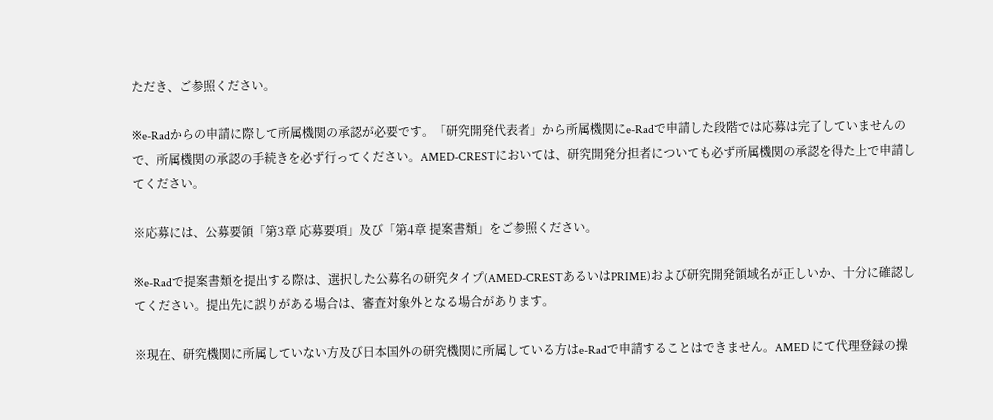ただき、ご参照ください。

※e-Radからの申請に際して所属機関の承認が必要です。「研究開発代表者」から所属機関にe-Radで申請した段階では応募は完了していませんので、所属機関の承認の手続きを必ず行ってください。AMED-CRESTにおいては、研究開発分担者についても必ず所属機関の承認を得た上で申請してください。

※応募には、公募要領「第3章 応募要項」及び「第4章 提案書類」をご参照ください。

※e-Radで提案書類を提出する際は、選択した公募名の研究タイプ(AMED-CRESTあるいはPRIME)および研究開発領域名が正しいか、十分に確認してください。提出先に誤りがある場合は、審査対象外となる場合があります。

※現在、研究機関に所属していない方及び日本国外の研究機関に所属している方はe-Radで申請することはできません。AMED にて代理登録の操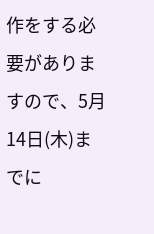作をする必要がありますので、5月14日(木)までに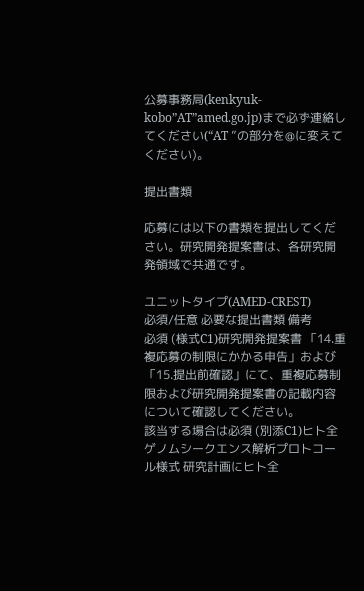公募事務局(kenkyuk-kobo”AT”amed.go.jp)まで必ず連絡してください(“AT ”の部分を@に変えてください)。

提出書類

応募には以下の書類を提出してください。研究開発提案書は、各研究開発領域で共通です。

ユニットタイプ(AMED-CREST)
必須/任意 必要な提出書類 備考
必須 (様式C1)研究開発提案書 「14.重複応募の制限にかかる申告」および「15.提出前確認」にて、重複応募制限および研究開発提案書の記載内容について確認してください。
該当する場合は必須 (別添C1)ヒト全ゲノムシークエンス解析プロトコール様式 研究計画にヒト全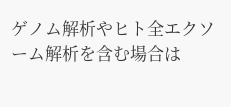ゲノム解析やヒト全エクソーム解析を含む場合は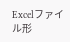Excelファイル形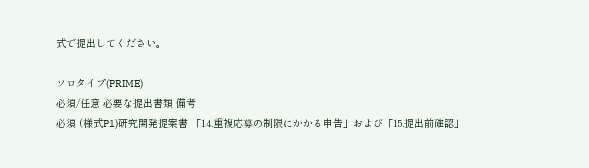式で提出してください。

ソロタイプ(PRIME)
必須/任意 必要な提出書類 備考
必須 (様式P1)研究開発提案書 「14.重複応募の制限にかかる申告」および「15.提出前確認」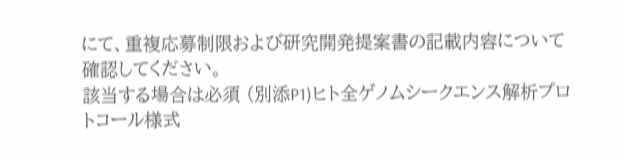にて、重複応募制限および研究開発提案書の記載内容について確認してください。
該当する場合は必須 (別添P1)ヒト全ゲノムシークエンス解析プロトコール様式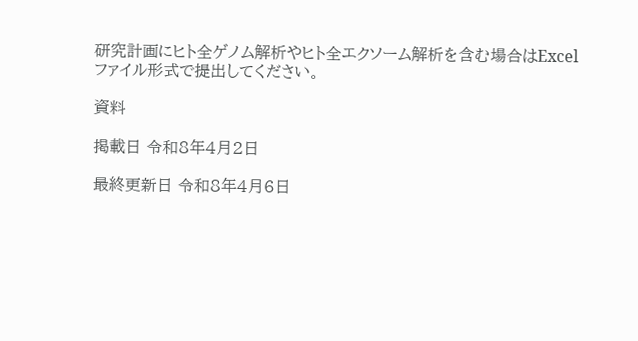研究計画にヒト全ゲノム解析やヒト全エクソーム解析を含む場合はExcelファイル形式で提出してください。

資料

掲載日 令和8年4月2日

最終更新日 令和8年4月6日